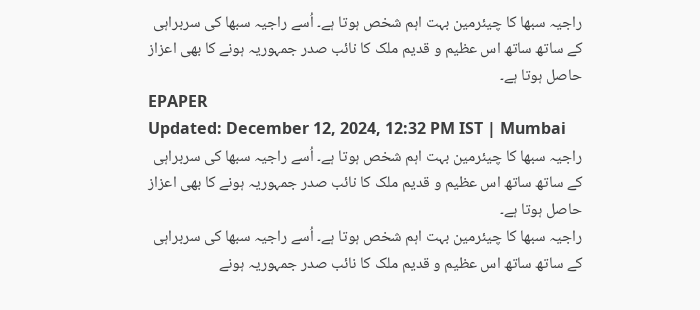راجیہ سبھا کا چیئرمین بہت اہم شخص ہوتا ہے۔ اُسے راجیہ سبھا کی سربراہی کے ساتھ ساتھ اس عظیم و قدیم ملک کا نائب صدر جمہوریہ ہونے کا بھی اعزاز حاصل ہوتا ہے۔
EPAPER
Updated: December 12, 2024, 12:32 PM IST | Mumbai
راجیہ سبھا کا چیئرمین بہت اہم شخص ہوتا ہے۔ اُسے راجیہ سبھا کی سربراہی کے ساتھ ساتھ اس عظیم و قدیم ملک کا نائب صدر جمہوریہ ہونے کا بھی اعزاز حاصل ہوتا ہے۔
راجیہ سبھا کا چیئرمین بہت اہم شخص ہوتا ہے۔ اُسے راجیہ سبھا کی سربراہی کے ساتھ ساتھ اس عظیم و قدیم ملک کا نائب صدر جمہوریہ ہونے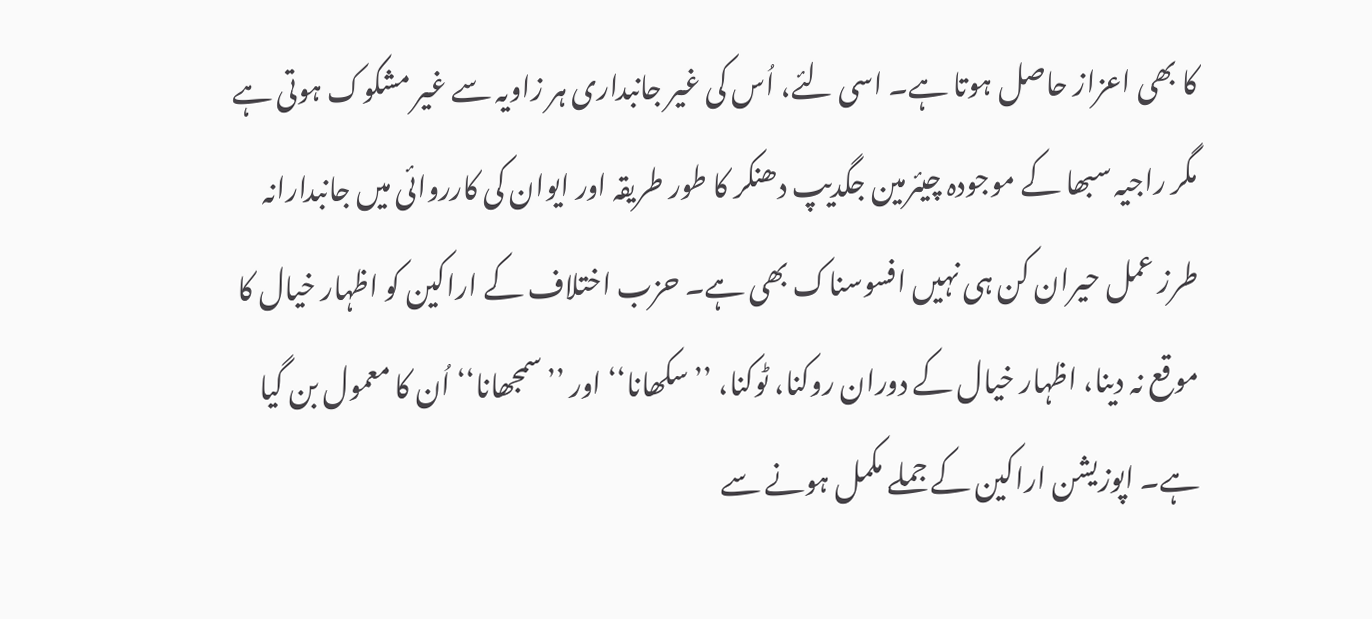کا بھی اعزاز حاصل ہوتا ہے۔ اسی لئے، اُس کی غیر جانبداری ہر زاویہ سے غیر مشکوک ہوتی ہے مگر راجیہ سبھا کے موجودہ چیئرمین جگدیپ دھنکر کا طور طریقہ اور ایوان کی کارروائی میں جانبدارانہ طرز عمل حیران کن ہی نہیں افسوسناک بھی ہے۔ حزب اختلاف کے اراکین کو اظہار خیال کا موقع نہ دینا، اظہار خیال کے دوران روکنا، ٹوکنا، ’’سکھانا‘‘ اور ’’سمجھانا‘‘ اُن کا معمول بن گیا ہے۔ اپوزیشن اراکین کے جملے مکمل ہونے سے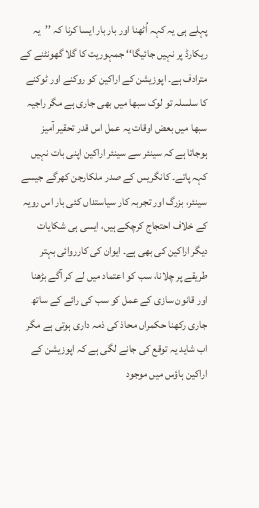پہلے ہی یہ کہہ اُٹھنا اور بار بار ایسا کرنا کہ ’’یہ ریکارڈ پر نہیں جائیگا‘‘ جمہوریت کا گلا گھونٹنے کے مترادف ہے۔ اپوزیشن کے اراکین کو روکنے اور ٹوکنے کا سلسلہ تو لوک سبھا میں بھی جاری ہے مگر راجیہ سبھا میں بعض اوقات یہ عمل اس قدر تحقیر آمیز ہوجاتا ہے کہ سینئر سے سینئر اراکین اپنی بات نہیں کہہ پاتے۔ کانگریس کے صدر ملکارجن کھرگے جیسے سینئر، بزرگ اور تجربہ کار سیاستداں کئی بار اس رویہ کے خلاف احتجاج کرچکے ہیں، ایسی ہی شکایات دیگر اراکین کی بھی ہے۔ ایوان کی کارروائی بہتر طریقے پر چلانا، سب کو اعتماد میں لے کر آگے بڑھنا اور قانون سازی کے عمل کو سب کی رائے کے ساتھ جاری رکھنا حکمراں محاذ کی ذمہ داری ہوتی ہے مگر اب شاید یہ توقع کی جانے لگی ہے کہ اپوزیشن کے اراکین ہاؤس میں موجود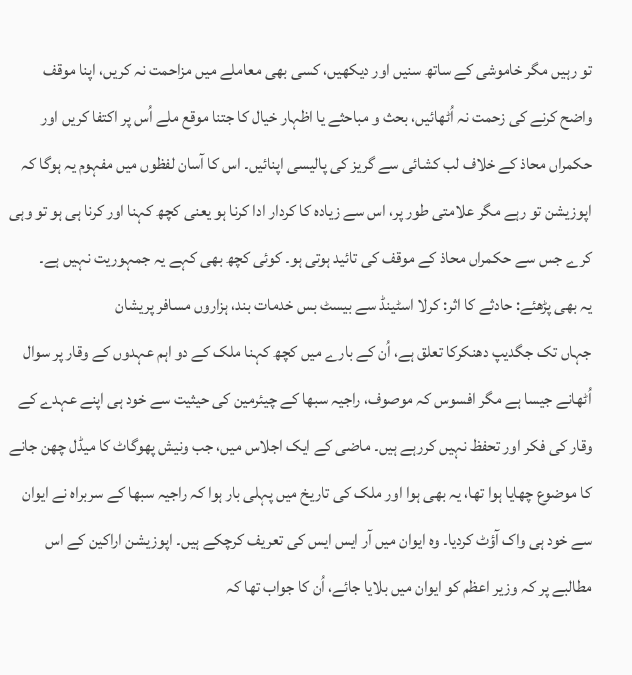تو رہیں مگر خاموشی کے ساتھ سنیں اور دیکھیں، کسی بھی معاملے میں مزاحمت نہ کریں، اپنا موقف واضح کرنے کی زحمت نہ اُٹھائیں، بحث و مباحثے یا اظہار خیال کا جتنا موقع ملے اُس پر اکتفا کریں اور حکمراں محاذ کے خلاف لب کشائی سے گریز کی پالیسی اپنائیں۔ اس کا آسان لفظوں میں مفہوم یہ ہوگا کہ اپوزیشن تو رہے مگر علامتی طور پر، اس سے زیادہ کا کردار ادا کرنا ہو یعنی کچھ کہنا اور کرنا ہی ہو تو وہی کرے جس سے حکمراں محاذ کے موقف کی تائید ہوتی ہو۔ کوئی کچھ بھی کہے یہ جمہوریت نہیں ہے۔
یہ بھی پڑھئے: حادثے کا اثر: کرلا اسٹینڈ سے بیسٹ بس خدمات بند، ہزاروں مسافر پریشان
جہاں تک جگدیپ دھنکرکا تعلق ہے، اُن کے بارے میں کچھ کہنا ملک کے دو اہم عہدوں کے وقار پر سوال اُٹھانے جیسا ہے مگر افسوس کہ موصوف، راجیہ سبھا کے چیئرمین کی حیثیت سے خود ہی اپنے عہدے کے وقار کی فکر اور تحفظ نہیں کررہے ہیں۔ ماضی کے ایک اجلاس میں، جب ونیش پھوگاٹ کا میڈل چھن جانے کا موضوع چھایا ہوا تھا، یہ بھی ہوا اور ملک کی تاریخ میں پہلی بار ہوا کہ راجیہ سبھا کے سربراہ نے ایوان سے خود ہی واک آؤٹ کردیا۔ وہ ایوان میں آر ایس ایس کی تعریف کرچکے ہیں۔ اپوزیشن اراکین کے اس مطالبے پر کہ وزیر اعظم کو ایوان میں بلایا جائے، اُن کا جواب تھا کہ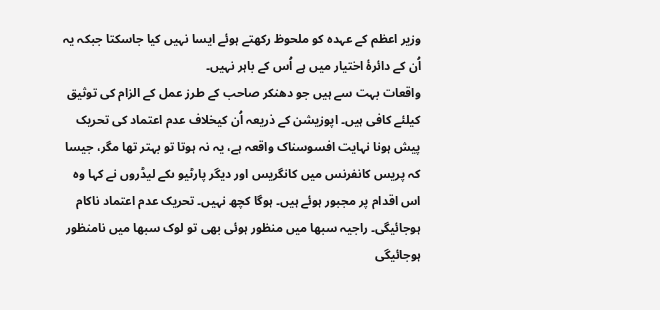وزیر اعظم کے عہدہ کو ملحوظ رکھتے ہوئے ایسا نہیں کیا جاسکتا جبکہ یہ اُن کے دائرۂ اختیار میں ہے اُس کے باہر نہیں۔
واقعات بہت سے ہیں جو دھنکر صاحب کے طرز عمل کے الزام کی توثیق کیلئے کافی ہیں۔ اپوزیشن کے ذریعہ اُن کیخلاف عدم اعتماد کی تحریک پیش ہونا نہایت افسوسناک واقعہ ہے، یہ نہ ہوتا تو بہتر تھا مگر، جیسا کہ پریس کانفرنس میں کانگریس اور دیگر پارٹیو ںکے لیڈروں نے کہا وہ اس اقدام پر مجبور ہوئے ہیں۔ ہوگا کچھ نہیں۔ تحریک عدم اعتماد ناکام ہوجائیگی۔ راجیہ سبھا میں منظور ہوئی بھی تو لوک سبھا میں نامنظور ہوجائیگی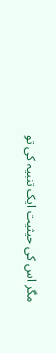مگر اس کی حیثیت ایک تنبیہ کی تو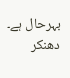بہرحال ہے۔ دھنکر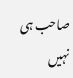صاحب ہی نہیں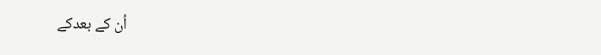اُن کے بعدکے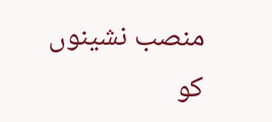منصب نشینوں کو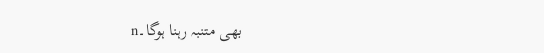بھی متنبہ رہنا ہوگا۔n